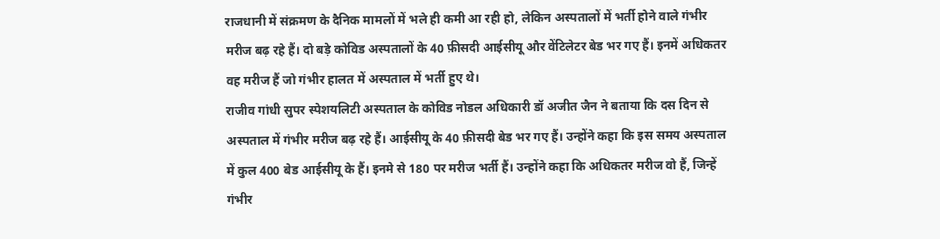राजधानी में संक्रमण के दैनिक मामलों में भले ही कमी आ रही हो, लेकिन अस्पतालों में भर्ती होने वाले गंभीर मरीज बढ़ रहे हैं। दो बड़े कोविड अस्पतालों के 40 फ़ीसदी आईसीयू और वेंटिलेटर बेड भर गए हैं। इनमें अधिकतर वह मरीज हैं जो गंभीर हालत में अस्पताल में भर्ती हुए थे।
राजीव गांधी सुपर स्पेशयलिटी अस्पताल के कोविड नोडल अधिकारी डॉ अजीत जैन ने बताया कि दस दिन से अस्पताल में गंभीर मरीज बढ़ रहे हैं। आईसीयू के 40 फ़ीसदी बेड भर गए हैं। उन्होंने कहा कि इस समय अस्पताल में कुल 400 बेड आईसीयू के हैं। इनमे से 180 पर मरीज भर्ती हैं। उन्होंने कहा कि अधिकतर मरीज वो हैं, जिन्हें गंभीर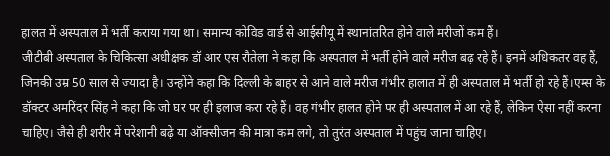हालत में अस्पताल में भर्ती कराया गया था। समान्य कोविड वार्ड से आईसीयू में स्थानांतरित होने वाले मरीजों कम हैं।
जीटीबी अस्पताल के चिकित्सा अधीक्षक डॉ आर एस रौतेला ने कहा कि अस्पताल में भर्ती होने वाले मरीज बढ़ रहे हैं। इनमें अधिकतर वह हैं, जिनकी उम्र 50 साल से ज्यादा है। उन्होंने कहा कि दिल्ली के बाहर से आने वाले मरीज गंभीर हालात में ही अस्पताल में भर्ती हो रहे हैं।एम्स के डॉक्टर अमरिंदर सिंह ने कहा कि जो घर पर ही इलाज करा रहे हैं। वह गंभीर हालत होने पर ही अस्पताल में आ रहे हैं, लेकिन ऐसा नहीं करना चाहिए। जैसे ही शरीर में परेशानी बढ़े या ऑक्सीजन की मात्रा कम लगे, तो तुरंत अस्पताल में पहुंच जाना चाहिए।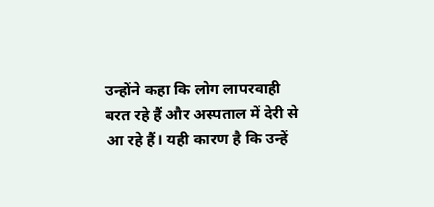उन्होंने कहा कि लोग लापरवाही बरत रहे हैं और अस्पताल में देरी से आ रहे हैं। यही कारण है कि उन्हें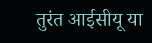तुरंत आईसीयू या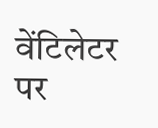वेंटिलेटर पर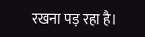रखना पड़ रहा है।